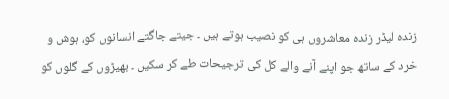زندہ لیڈر زندہ معاشروں ہی کو نصیب ہوتے ہیں ۔ جیتے جاگتے انسانوں کو، ہوش و خرد کے ساتھ جو اپنے آنے والے کل کی ترجیحات طے کر سکیں ۔ بھیڑوں کے گلوں کو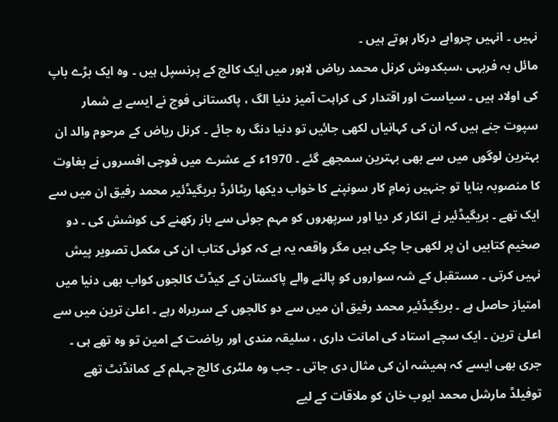نہیں ۔ انہیں چرواہے درکار ہوتے ہیں ۔
مائل بہ فربہی ،سبکدوش کرنل محمد ریاض لاہور میں ایک کالج کے پرنسپل ہیں ۔ وہ ایک بڑے باپ کی اولاد ہیں ۔ سیاست اور اقتدار کی کراہت آمیز دنیا الگ ، پاکستانی فوج نے ایسے بے شمار سپوت جنے ہیں کہ ان کی کہانیاں لکھی جائیں تو دنیا دنگ رہ جائے ۔ کرنل ریاض کے مرحوم والد ان بہترین لوگوں میں سے بھی بہترین سمجھے گئے ۔ 1970ء کے عشرے میں فوجی افسروں نے بغاوت کا منصوبہ بنایا تو جنہیں زمامِ کار سونپنے کا خواب دیکھا ریٹائرڈ بریگیڈئیر محمد رفیق ان میں سے ایک تھے ۔ بریگیڈئیر نے انکار کر دیا اور سرپھروں کو مہم جوئی سے باز رکھنے کی کوشش کی ۔ دو صخیم کتابیں ان پر لکھی جا چکی ہیں مگر واقعہ یہ ہے کہ کوئی کتاب ان کی مکمل تصویر پیش نہیں کرتی ۔ مستقبل کے شہ سواروں کو پالنے والے پاکستان کے کیڈٹ کالجوں کواب بھی دنیا میں امتیاز حاصل ہے ۔ بریگیڈئیر محمد رفیق ان میں سے دو کالجوں کے سربراہ رہے ۔ اعلیٰ ترین میں سے اعلیٰ ترین ۔ ایک سچے استاد کی امانت داری ، سلیقہ مندی اور ریاضت کے امین تو وہ تھے ہی ۔ جری بھی ایسے کہ ہمیشہ ان کی مثال دی جاتی ۔ جب وہ ملٹری کالج جہلم کے کمانڈنٹ تھے توفیلڈ مارشل محمد ایوب خان کو ملاقات کے لیے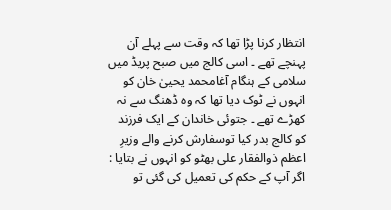انتظار کرنا پڑا تھا کہ وقت سے پہلے آن پہنچے تھے ۔ اسی کالج میں صبح پریڈ میں سلامی کے ہنگام آغامحمد یحییٰ خان کو انہوں نے ٹوک دیا تھا کہ وہ ڈھنگ سے نہ کھڑے تھے ۔ جتوئی خاندان کے ایک فرزند کو کالج بدر کیا توسفارش کرنے والے وزیرِ اعظم ذوالفقار علی بھٹو کو انہوں نے بتایا : اگر آپ کے حکم کی تعمیل کی گئی تو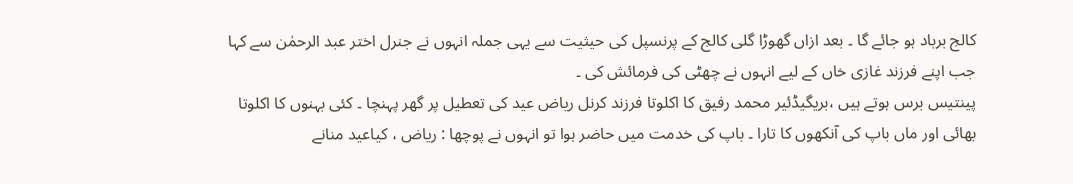کالج برباد ہو جائے گا ۔ بعد ازاں گھوڑا گلی کالج کے پرنسپل کی حیثیت سے یہی جملہ انہوں نے جنرل اختر عبد الرحمٰن سے کہا جب اپنے فرزند غازی خاں کے لیے انہوں نے چھٹی کی فرمائش کی ۔
پینتیس برس ہوتے ہیں ،بریگیڈئیر محمد رفیق کا اکلوتا فرزند کرنل ریاض عید کی تعطیل پر گھر پہنچا ۔ کئی بہنوں کا اکلوتا بھائی اور ماں باپ کی آنکھوں کا تارا ۔ باپ کی خدمت میں حاضر ہوا تو انہوں نے پوچھا : ریاض ، کیاعید منانے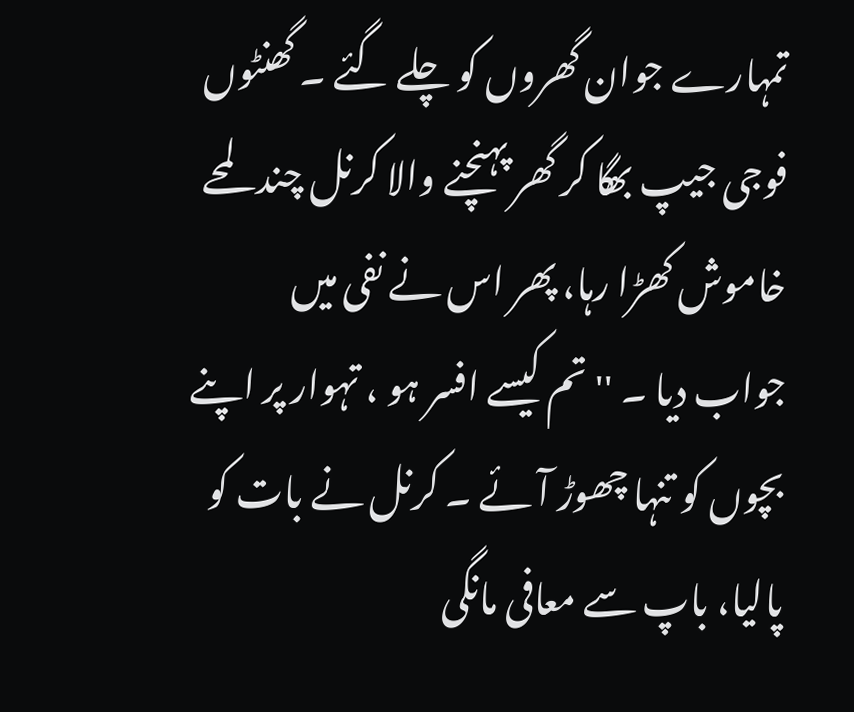تمہارے جوان گھروں کو چلے گئے ۔ گھنٹوں فوجی جیپ بھگا کر گھر پہنچنے والا کرنل چند لمحے خاموش کھڑا رہا، پھر اس نے نفی میں جواب دیا ۔ '' تم کیسے افسر ہو ، تہوار پر اپنے بچوں کو تنہا چھوڑ آئے ۔ کرنل نے بات کو پالیا، باپ سے معافی مانگی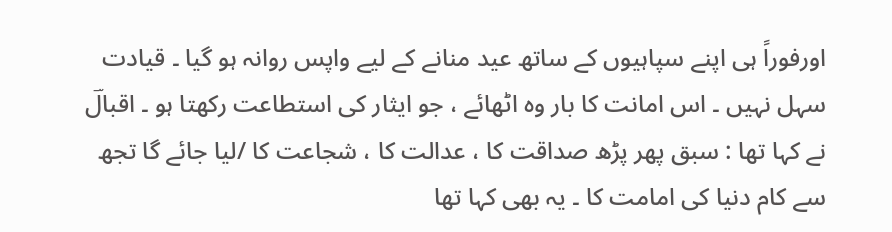اورفوراً ہی اپنے سپاہیوں کے ساتھ عید منانے کے لیے واپس روانہ ہو گیا ۔ قیادت سہل نہیں ۔ اس امانت کا بار وہ اٹھائے ، جو ایثار کی استطاعت رکھتا ہو ۔ اقبالؔ نے کہا تھا : سبق پھر پڑھ صداقت کا ، عدالت کا ، شجاعت کا /لیا جائے گا تجھ سے کام دنیا کی امامت کا ۔ یہ بھی کہا تھا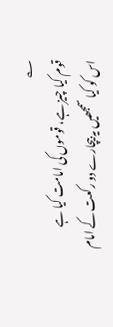؎
قوم کیا چیز ہے، قوموں کی امامت کیا ہے
اس کو کیا سمجھیں یہ بیچارے دو رکعت کے امام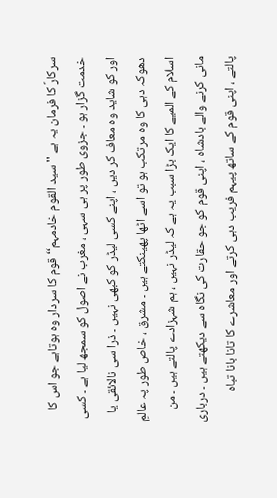سرکارؐ کا فرمان یہ ہے '' سید القوم خادمہم‘‘ قوم کا سردار وہ ہوتاہے جو اس کا خدمت گزار ہو ۔ جزوی طور پر ہی سہی ، مغرب نے اصول کو سمجھ لیا ہے ۔ کسی اور کو شاید وہ معاف کر دیں ، اپنے کسی لیڈر کو کبھی نہیں ۔ ذرا سی نالائقی یا دھوکہ دہی کا وہ مرتکب ہو تو اسے اٹھا پھینکتے ہیں ۔ مشرق ، خاص طور پہ عالمِ اسلام کے المیے کا ایک بڑا سبب یہ ہے کہ لیڈر نہیں ، ہم شہزادے پالتے ہیں ۔ من مانی کرنے والے بادشاہ ، اپنی قوم کو جو حقارت کی نگاہ سے دیکھتے ہیں ۔ درباری پالتے ، اپنی قوم کے ساتھ پیہم فریب دہی کرتے اور معاشرے کا تانا بانا تباہ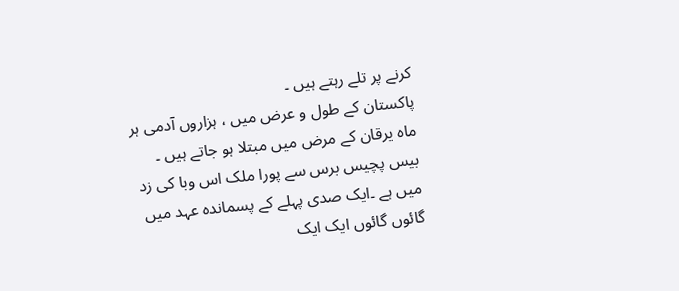کرنے پر تلے رہتے ہیں ۔
پاکستان کے طول و عرض میں ، ہزاروں آدمی ہر ماہ یرقان کے مرض میں مبتلا ہو جاتے ہیں ۔ بیس پچیس برس سے پورا ملک اس وبا کی زد میں ہے ۔ایک صدی پہلے کے پسماندہ عہد میں گائوں گائوں ایک ایک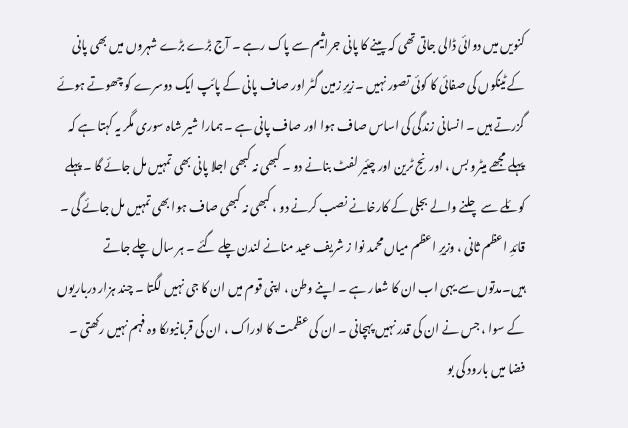کنویں میں دوائی ڈالی جاتی تھی کہ پینے کا پانی جراثیم سے پاک رہے ۔ آج بڑے بڑے شہروں میں بھی پانی کے ٹینکوں کی صفائی کا کوئی تصور نہیں ۔زیرِ زمین گٹر اور صاف پانی کے پائپ ایک دوسرے کو چھوتے ہوئے گزرتے ہیں ۔ انسانی زندگی کی اساس صاف ہوا اور صاف پانی ہے ۔ ہمارا شیر شاہ سوری مگر یہ کہتا ہے کہ پہلے مجھے میٹرو بس ، اورنج ٹرین اور چئیر لفٹ بنانے دو ۔ کبھی نہ کبھی اجلا پانی بھی تمہیں مل جائے گا ۔ پہلے کوئلے سے چلنے والے بجلی کے کارخانے نصب کرنے دو ، کبھی نہ کبھی صاف ہوا بھی تمہیں مل جائے گی ۔
قائدِ اعظم ثانی ، وزیرِ اعظم میاں محمد نوا ز شریف عید منانے لندن چلے گئے ۔ ہر سال چلے جاتے ہیں۔مدتوں سے یہی اب ان کا شعار ہے ۔ اپنے وطن ، اپنی قوم میں ان کا جی نہیں لگتا ۔ چند ہزار درباریوں کے سوا ، جس نے ان کی قدر نہیں پہچانی ۔ ان کی عظمت کا ادراک ، ان کی قربانیوںکا وہ فہم نہیں رکھتی ۔ فضا میں بارود کی بو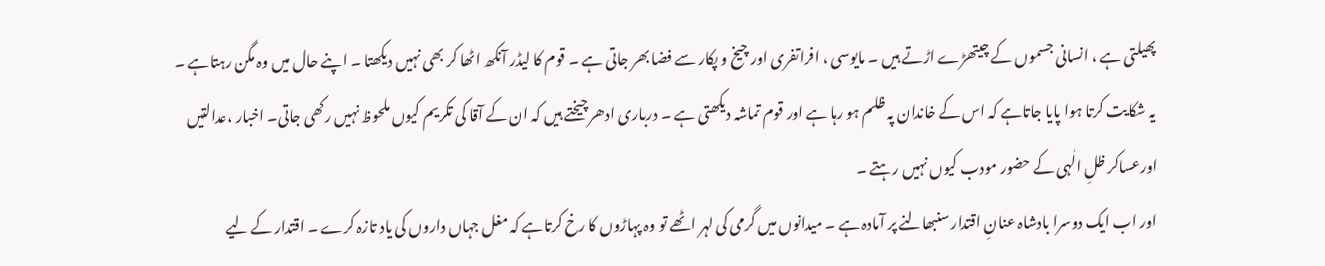پھیلتی ہے ، انسانی جسموں کے چیتھڑے اڑتے ہیں ۔ مایوسی ، افراتفری اور چیخ و پکار سے فضا بھر جاتی ہے ۔ قوم کا لیڈر آنکھ اٹھا کر بھی نہیں دیکھتا ۔ اپنے حال میں وہ مگن رہتاہے ۔ یہ شکایت کرتا ہوا پایا جاتاہے کہ اس کے خاندان پہ ظلم ہو رہا ہے اور قوم تماشہ دیکھتی ہے ۔ درباری ادھر چیختے ہیں کہ ان کے آقا کی تکریم کیوں ملحوظ نہیں رکھی جاتی۔ اخبار ،عدالتیں اورعساکر ظلِ الٰہی کے حضور مودب کیوں نہیں رہتے ۔
اور اب ایک دوسرا بادشاہ عنانِ اقتدار سنبھالنے پر آمادہ ہے ۔ میدانوں میں گرمی کی لہر اٹھے تو وہ پہاڑوں کا رخ کرتاہے کہ مغل جہاں داروں کی یاد تازہ کرے ۔ اقتدار کے لیے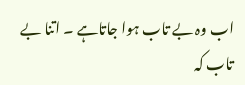اب وہ بے تاب ہوا جاتاہے ۔ اتنا بے تاب کہ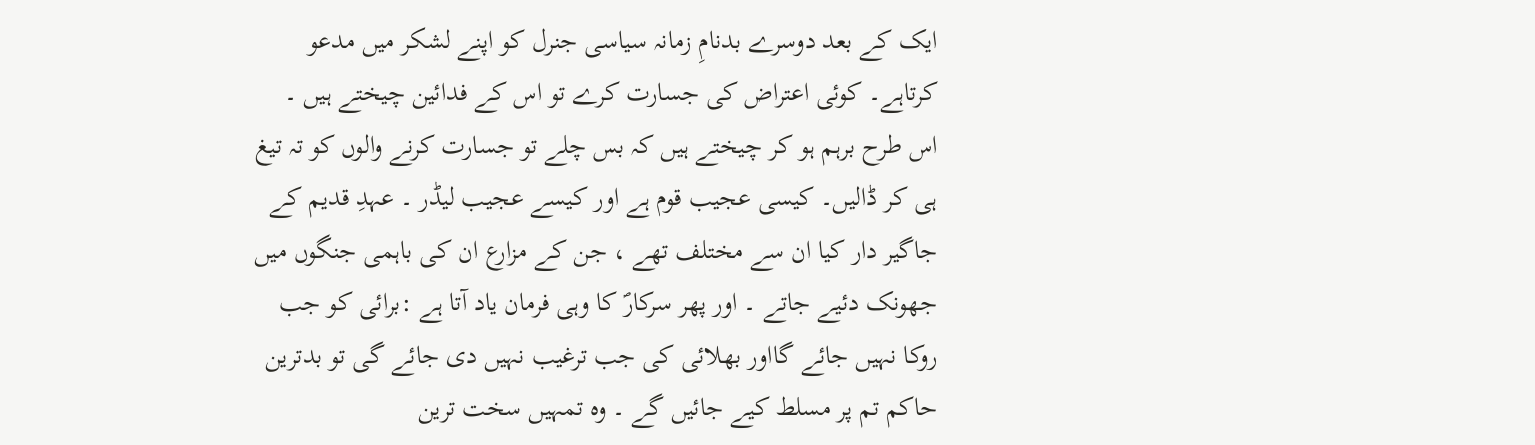ایک کے بعد دوسرے بدنامِ زمانہ سیاسی جنرل کو اپنے لشکر میں مدعو کرتاہے۔ کوئی اعتراض کی جسارت کرے تو اس کے فدائین چیختے ہیں ۔ اس طرح برہم ہو کر چیختے ہیں کہ بس چلے تو جسارت کرنے والوں کو تہ تیغ ہی کر ڈالیں۔ کیسی عجیب قوم ہے اور کیسے عجیب لیڈر ۔ عہدِ قدیم کے جاگیر دار کیا ان سے مختلف تھے ، جن کے مزارع ان کی باہمی جنگوں میں جھونک دئیے جاتے ۔ اور پھر سرکارؐ کا وہی فرمان یاد آتا ہے :برائی کو جب روکا نہیں جائے گااور بھلائی کی جب ترغیب نہیں دی جائے گی تو بدترین حاکم تم پر مسلط کیے جائیں گے ۔ وہ تمہیں سخت ترین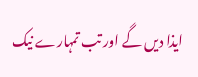ایذا دیں گے اور تب تمہارے نیک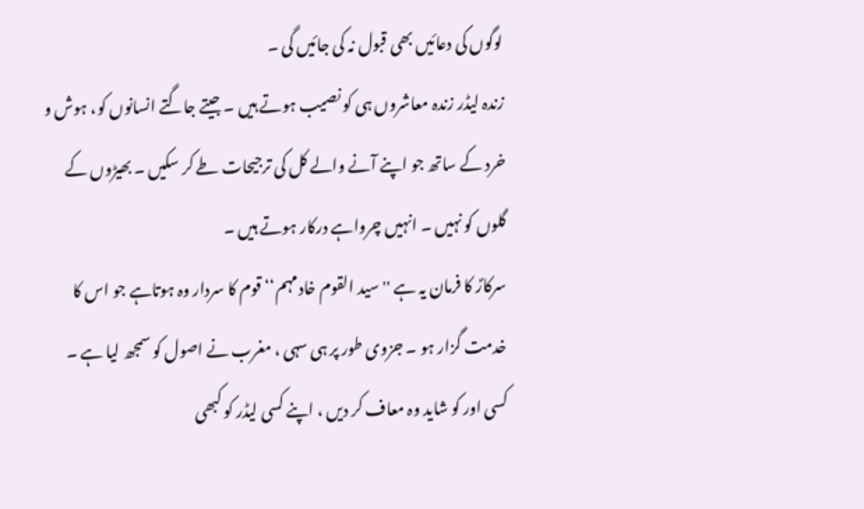لوگوں کی دعائیں بھی قبول نہ کی جائیں گی ۔
زندہ لیڈر زندہ معاشروں ہی کو نصیب ہوتے ہیں ۔ جیتے جاگتے انسانوں کو، ہوش و خرد کے ساتھ جو اپنے آنے والے کل کی ترجیحات طے کر سکیں ۔ بھیڑوں کے گلوں کو نہیں ۔ انہیں چرواہے درکار ہوتے ہیں ۔
سرکارؐ کا فرمان یہ ہے '' سید القوم خادمہم‘‘ قوم کا سردار وہ ہوتاہے جو اس کا خدمت گزار ہو ۔ جزوی طور پر ہی سہی ، مغرب نے اصول کو سمجھ لیا ہے ۔ کسی اور کو شاید وہ معاف کر دیں ، اپنے کسی لیڈر کو کبھی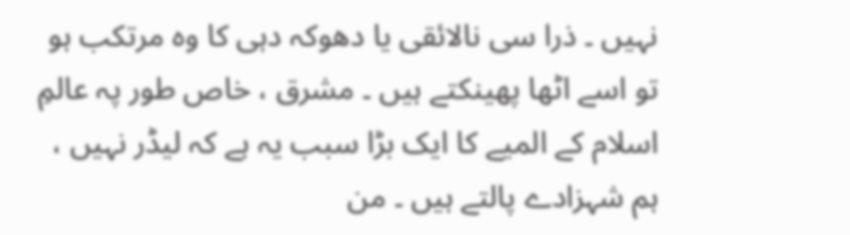نہیں ۔ ذرا سی نالائقی یا دھوکہ دہی کا وہ مرتکب ہو تو اسے اٹھا پھینکتے ہیں ۔ مشرق ، خاص طور پہ عالمِ اسلام کے المیے کا ایک بڑا سبب یہ ہے کہ لیڈر نہیں ، ہم شہزادے پالتے ہیں ۔ من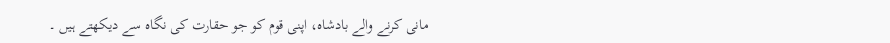مانی کرنے والے بادشاہ، اپنی قوم کو جو حقارت کی نگاہ سے دیکھتے ہیں ۔